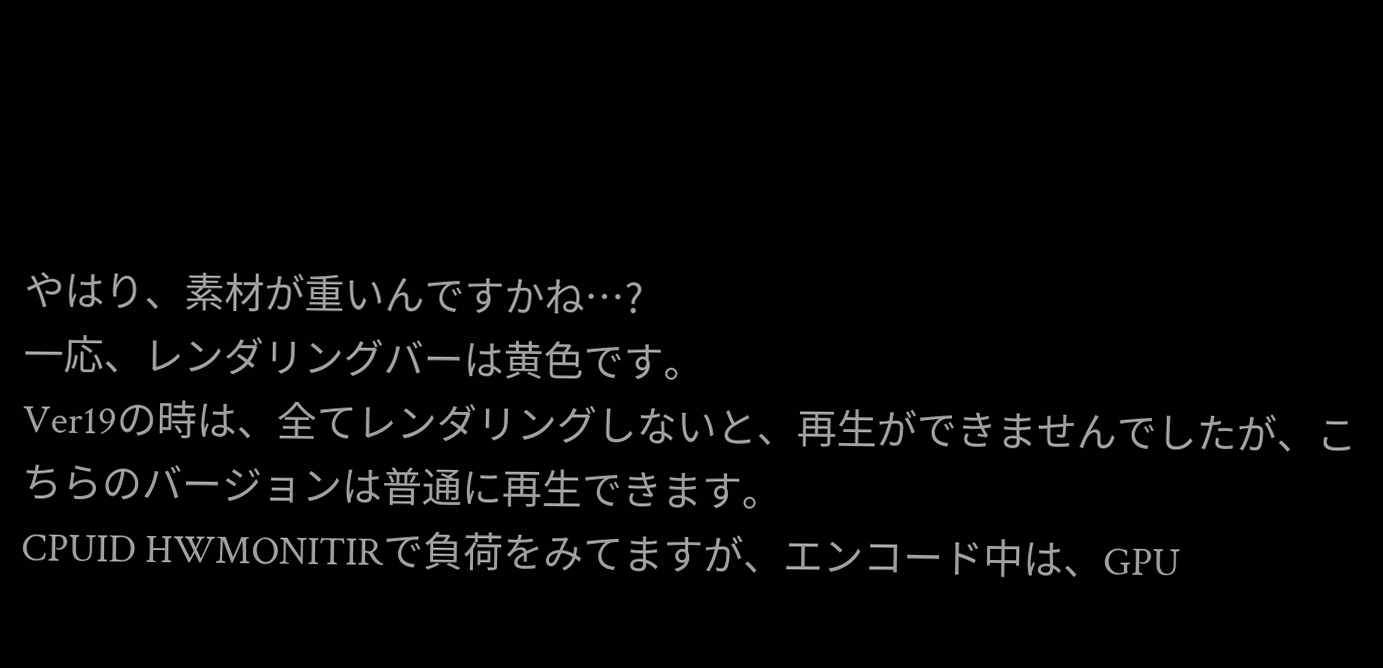やはり、素材が重いんですかね…?
一応、レンダリングバーは黄色です。
Ver19の時は、全てレンダリングしないと、再生ができませんでしたが、こちらのバージョンは普通に再生できます。
CPUID HWMONITIRで負荷をみてますが、エンコード中は、GPU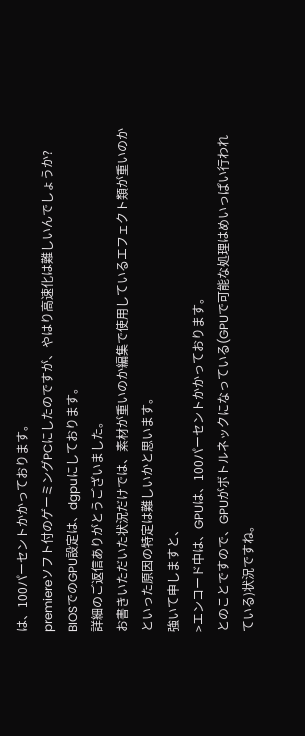は、100パーセントかかっております。
premiereソフト付のゲーミングPCにしたのですが、やはり高速化は難しいんでしょうか?
BIOSでのGPU設定は、dgpuにしております。
詳細のご返信ありがとうございました。
お書きいただいた状況だけでは、素材が重いのか編集で使用しているエフェクト類が重いのかといった原因の特定は難しいかと思います。
強いて申しますと、
>エンコード中は、GPUは、100パーセントかかっております。
とのことですので、GPUがボトルネックになっている(GPUで可能な処理はめいっぱい行われている)状況ですね。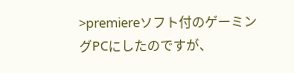>premiereソフト付のゲーミングPCにしたのですが、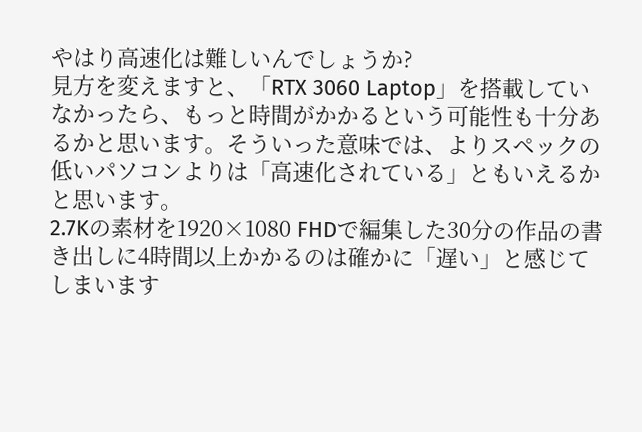やはり高速化は難しいんでしょうか?
見方を変えますと、「RTX 3060 Laptop」を搭載していなかったら、もっと時間がかかるという可能性も十分あるかと思います。そういった意味では、よりスペックの低いパソコンよりは「高速化されている」ともいえるかと思います。
2.7Kの素材を1920×1080 FHDで編集した30分の作品の書き出しに4時間以上かかるのは確かに「遅い」と感じてしまいます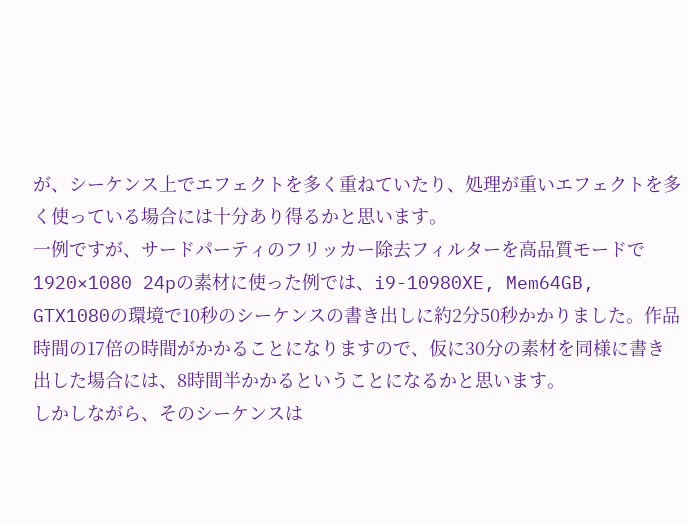が、シーケンス上でエフェクトを多く重ねていたり、処理が重いエフェクトを多く使っている場合には十分あり得るかと思います。
一例ですが、サードパーティのフリッカー除去フィルターを高品質モードで1920×1080 24pの素材に使った例では、i9-10980XE, Mem64GB, GTX1080の環境で10秒のシーケンスの書き出しに約2分50秒かかりました。作品時間の17倍の時間がかかることになりますので、仮に30分の素材を同様に書き出した場合には、8時間半かかるということになるかと思います。
しかしながら、そのシーケンスは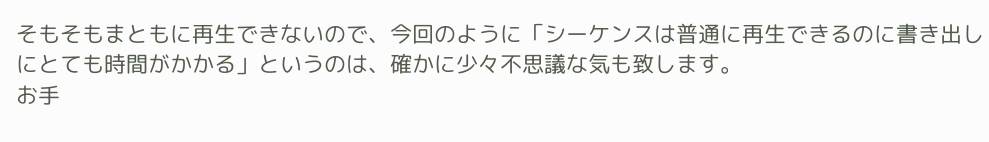そもそもまともに再生できないので、今回のように「シーケンスは普通に再生できるのに書き出しにとても時間がかかる」というのは、確かに少々不思議な気も致します。
お手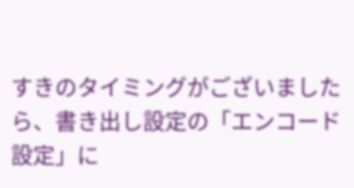すきのタイミングがございましたら、書き出し設定の「エンコード設定」に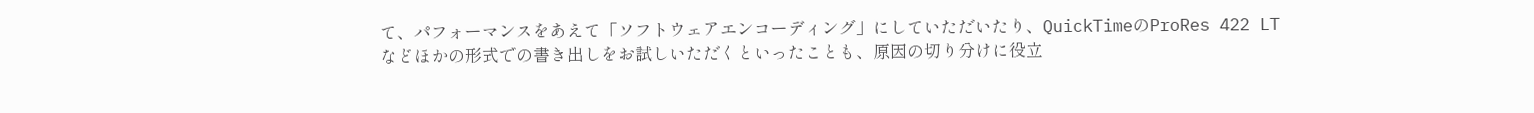て、パフォーマンスをあえて「ソフトウェアエンコーディング」にしていただいたり、QuickTimeのProRes 422 LTなどほかの形式での書き出しをお試しいただくといったことも、原因の切り分けに役立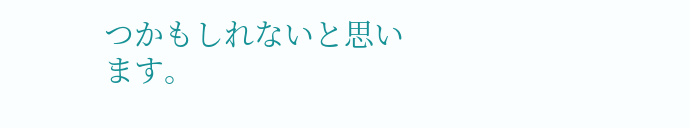つかもしれないと思います。